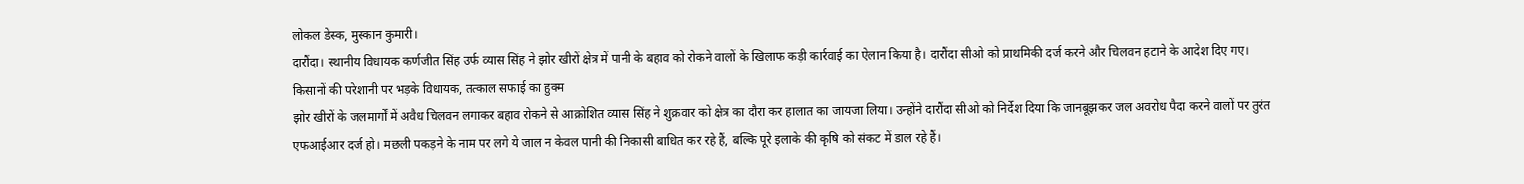लोकल डेस्क, मुस्कान कुमारी।
दारौंदा। स्थानीय विधायक कर्णजीत सिंह उर्फ व्यास सिंह ने झोर खीरों क्षेत्र में पानी के बहाव को रोकने वालों के खिलाफ कड़ी कार्रवाई का ऐलान किया है। दारौंदा सीओ को प्राथमिकी दर्ज करने और चिलवन हटाने के आदेश दिए गए।
किसानों की परेशानी पर भड़के विधायक, तत्काल सफाई का हुक्म
झोर खीरों के जलमार्गों में अवैध चिलवन लगाकर बहाव रोकने से आक्रोशित व्यास सिंह ने शुक्रवार को क्षेत्र का दौरा कर हालात का जायजा लिया। उन्होंने दारौंदा सीओ को निर्देश दिया कि जानबूझकर जल अवरोध पैदा करने वालों पर तुरंत एफआईआर दर्ज हो। मछली पकड़ने के नाम पर लगे ये जाल न केवल पानी की निकासी बाधित कर रहे हैं, बल्कि पूरे इलाके की कृषि को संकट में डाल रहे हैं।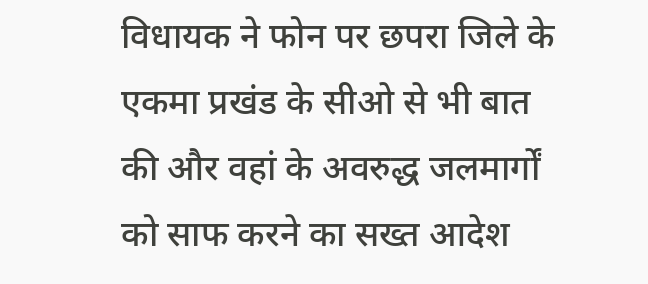विधायक ने फोन पर छपरा जिले के एकमा प्रखंड के सीओ से भी बात की और वहां के अवरुद्ध जलमार्गों को साफ करने का सख्त आदेश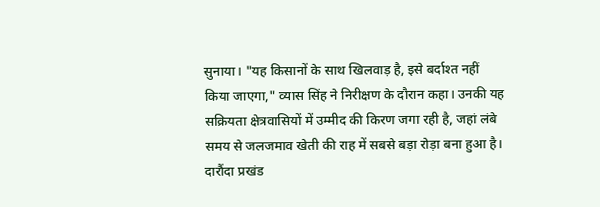सुनाया। "यह किसानों के साथ खिलवाड़ है, इसे बर्दाश्त नहीं किया जाएगा," व्यास सिंह ने निरीक्षण के दौरान कहा। उनकी यह सक्रियता क्षेत्रवासियों में उम्मीद की किरण जगा रही है, जहां लंबे समय से जलजमाव खेती की राह में सबसे बड़ा रोड़ा बना हुआ है।
दारौंदा प्रखंड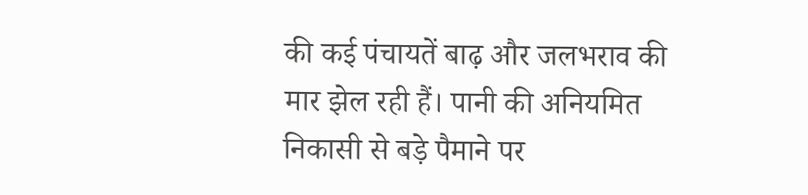की कई पंचायतें बाढ़ और जलभराव की मार झेल रही हैं। पानी की अनियमित निकासी से बड़े पैमाने पर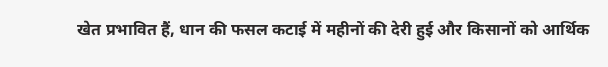खेत प्रभावित हैं, धान की फसल कटाई में महीनों की देरी हुई और किसानों को आर्थिक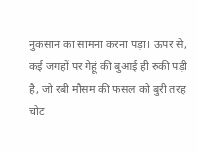नुकसान का सामना करना पड़ा। ऊपर से, कई जगहों पर गेहूं की बुआई ही रुकी पड़ी है, जो रबी मौसम की फसल को बुरी तरह चोट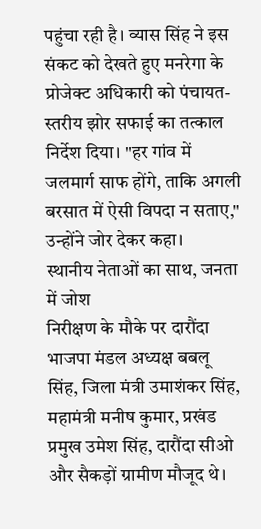पहुंचा रही है। व्यास सिंह ने इस संकट को देखते हुए मनरेगा के प्रोजेक्ट अधिकारी को पंचायत-स्तरीय झोर सफाई का तत्काल निर्देश दिया। "हर गांव में जलमार्ग साफ होंगे, ताकि अगली बरसात में ऐसी विपदा न सताए," उन्होंने जोर देकर कहा।
स्थानीय नेताओं का साथ, जनता में जोश
निरीक्षण के मौके पर दारौंदा भाजपा मंडल अध्यक्ष बबलू सिंह, जिला मंत्री उमाशंकर सिंह, महामंत्री मनीष कुमार, प्रखंड प्रमुख उमेश सिंह, दारौंदा सीओ और सैकड़ों ग्रामीण मौजूद थे।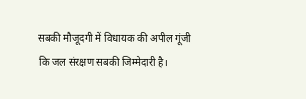सबकी मौजूदगी में विधायक की अपील गूंजी कि जल संरक्षण सबकी जिम्मेदारी है।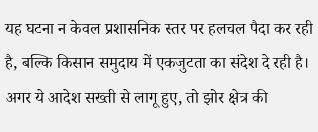यह घटना न केवल प्रशासनिक स्तर पर हलचल पैदा कर रही है, बल्कि किसान समुदाय में एकजुटता का संदेश दे रही है। अगर ये आदेश सख्ती से लागू हुए, तो झोर क्षेत्र की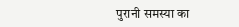पुरानी समस्या का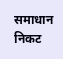समाधान निकट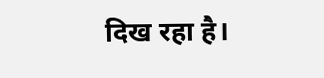दिख रहा है।